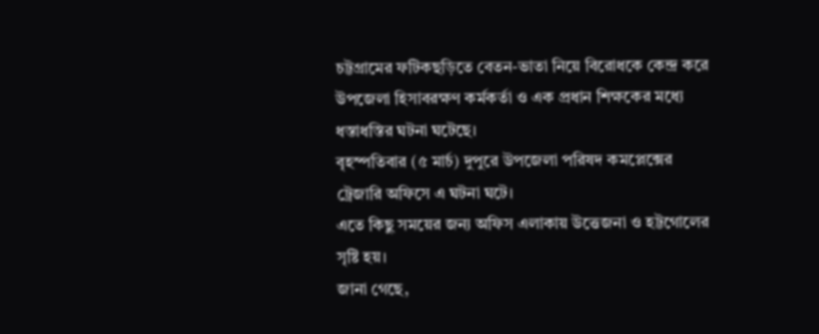চট্টগ্রামের ফটিকছড়িতে বেতন-ভাতা নিয়ে বিরোধকে কেন্দ্র করে উপজেলা হিসাবরক্ষণ কর্মকর্তা ও এক প্রধান শিক্ষকের মধ্যে ধস্তাধস্তির ঘটনা ঘটেছে।
বৃহস্পতিবার (৫ মার্চ) দুপুরে উপজেলা পরিষদ কমপ্লেক্সের ট্রেজারি অফিসে এ ঘটনা ঘটে।
এতে কিছু সময়ের জন্য অফিস এলাকায় উত্তেজনা ও হট্টগোলের সৃষ্টি হয়।
জানা গেছে,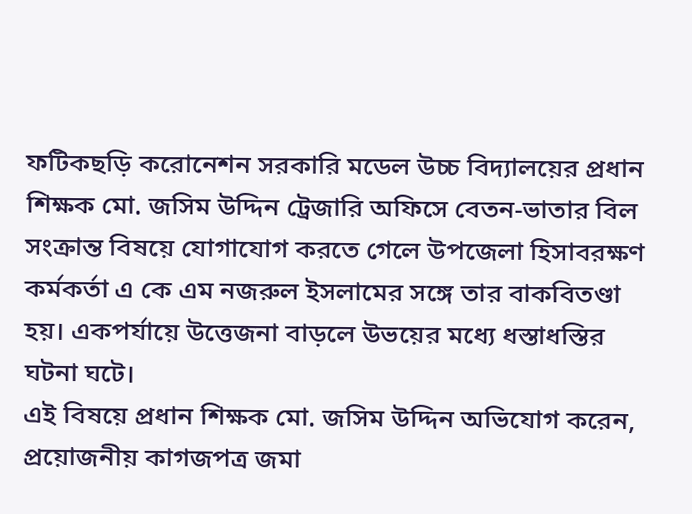ফটিকছড়ি করোনেশন সরকারি মডেল উচ্চ বিদ্যালয়ের প্রধান শিক্ষক মো. জসিম উদ্দিন ট্রেজারি অফিসে বেতন-ভাতার বিল সংক্রান্ত বিষয়ে যোগাযোগ করতে গেলে উপজেলা হিসাবরক্ষণ কর্মকর্তা এ কে এম নজরুল ইসলামের সঙ্গে তার বাকবিতণ্ডা হয়। একপর্যায়ে উত্তেজনা বাড়লে উভয়ের মধ্যে ধস্তাধস্তির ঘটনা ঘটে।
এই বিষয়ে প্রধান শিক্ষক মো. জসিম উদ্দিন অভিযোগ করেন, প্রয়োজনীয় কাগজপত্র জমা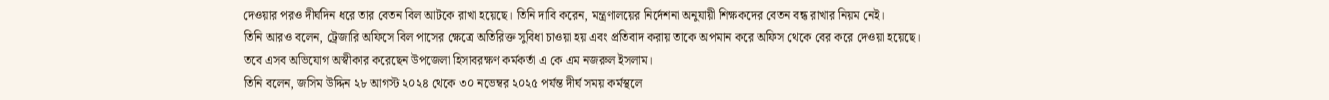দেওয়ার পরও দীর্ঘদিন ধরে তার বেতন বিল আটকে রাখা হয়েছে। তিনি দাবি করেন, মন্ত্রণালয়ের নির্দেশনা অনুযায়ী শিক্ষকদের বেতন বন্ধ রাখার নিয়ম নেই।
তিনি আরও বলেন, ট্রেজারি অফিসে বিল পাসের ক্ষেত্রে অতিরিক্ত সুবিধা চাওয়া হয় এবং প্রতিবাদ করায় তাকে অপমান করে অফিস থেকে বের করে দেওয়া হয়েছে।
তবে এসব অভিযোগ অস্বীকার করেছেন উপজেলা হিসাবরক্ষণ কর্মকর্তা এ কে এম নজরুল ইসলাম।
তিনি বলেন, জসিম উদ্দিন ২৮ আগস্ট ২০২৪ থেকে ৩০ নভেম্বর ২০২৫ পর্যন্ত দীর্ঘ সময় কর্মস্থলে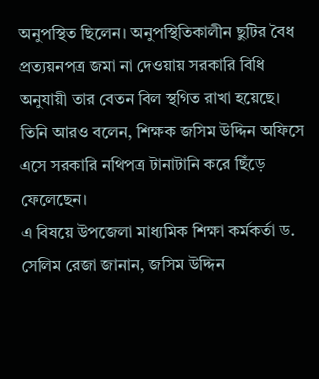অনুপস্থিত ছিলেন। অনুপস্থিতিকালীন ছুটির বৈধ প্রত্যয়নপত্র জমা না দেওয়ায় সরকারি বিধি অনুযায়ী তার বেতন বিল স্থগিত রাখা হয়েছে।
তিনি আরও বলেন, শিক্ষক জসিম উদ্দিন অফিসে এসে সরকারি নথিপত্র টানাটানি করে ছিঁড়ে ফেলেছেন।
এ বিষয়ে উপজেলা মাধ্যমিক শিক্ষা কর্মকর্তা ড. সেলিম রেজা জানান, জসিম উদ্দিন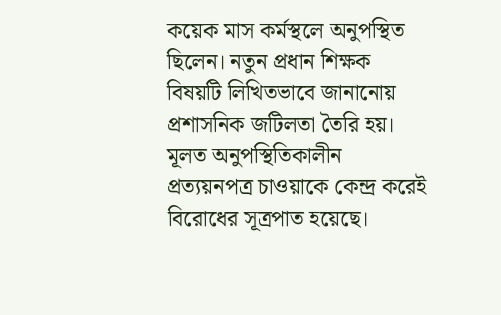কয়েক মাস কর্মস্থলে অনুপস্থিত ছিলেন। নতুন প্রধান শিক্ষক বিষয়টি লিখিতভাবে জানানোয় প্রশাসনিক জটিলতা তৈরি হয়। মূলত অনুপস্থিতিকালীন প্রত্যয়নপত্র চাওয়াকে কেন্দ্র করেই বিরোধের সূত্রপাত হয়েছে।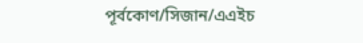পূর্বকোণ/সিজান/এএইচ